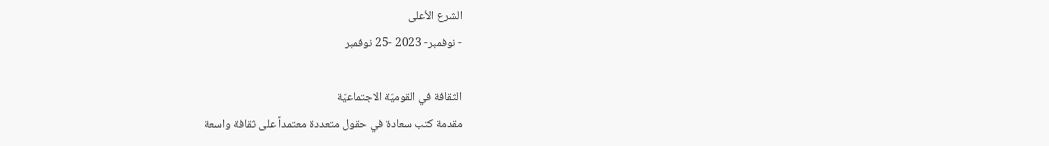الشرع الأعلى
- نوفمبر- 2023 -25 نوفمبر

الثقافة في القوميّة الاجتماعيّة
مقدمة كتب سعادة في حقول متعددة معتمداً على ثقافة واسعة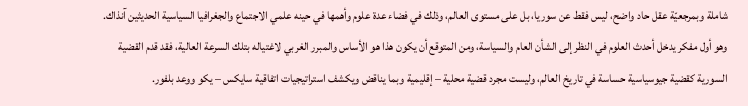شاملة وبمرجعيّة عقل حاد واضح، ليس فقط عن سوريا، بل على مستوى العالم، وذلك في فضاء عدة علوم وأهمها في حينه علمي الاجتماع والجغرافيا السياسية الحديثين آنذاك. وهو أول مفكر يدخل أحدث العلوم في النظر إلى الشأن العام والسياسة، ومن المتوقع أن يكون هذا هو الأساس والمبرر الغربي لاغتياله بتلك السرعة العالية، فقد قدم القضية السورية كقضية جيوسياسية حساسة في تاريخ العالم، وليست مجرد قضية محلية – إقليمية وبما يناقض ويكشف استراتيجيات اتفاقية سايكس – يكو ووعد بلفور.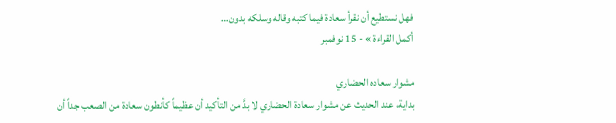فهل نستطيع أن نقرأ سعادة فيما كتبه وقاله وسلكه بدون…
أكمل القراءة » - 15 نوفمبر

مشوار سعاده الحضاري
بداية، عند الحديث عن مشوار سعادة الحضاري لا بدَّ من التأكيد أن عظيماً كأنطون سعادة من الصعب جداً أن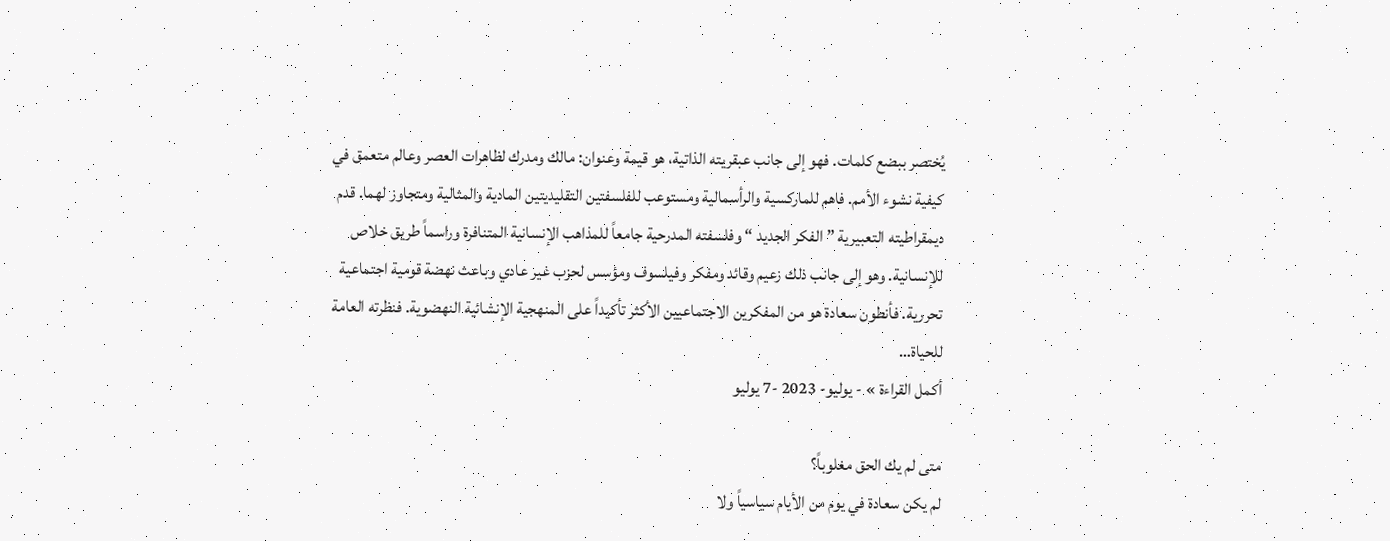يُختصر ببضع كلمات. فهو إلى جانب عبقريته الذاتية، هو قيمة وعنوان: مالك ومدرك لظاهرات العصر وعالم متعمق في كيفية نشوء الأمم. فاهم للماركسية والرأسمالية ومستوعب للفلسفتين التقليديتين المادية والمثالية ومتجاوز لهما. قدم ديمقراطيته التعبيرية ” الفكر الجديد “ وفلسفته المدرحية جامعاً للمذاهب الإنسانية المتنافرة وراسماً طريق خلاص للإنسانية. وهو إلى جانب ذلك زعيم وقائد ومفكر وفيلسوف ومؤسس لحزب غير عادي وباعث نهضة قومية اجتماعية تحررية. فأنطون سعادة هو من المفكرين الاجتماعيين الأكثر تأكيداً على المنهجية الإنشائية النهضوية. فنظرته العامة للحياة…
أكمل القراءة » - يوليو- 2023 -7 يوليو

متى لم يك الحق مغلوباً؟
لم يكن سعادة في يوم من الأيام سياسياً ولا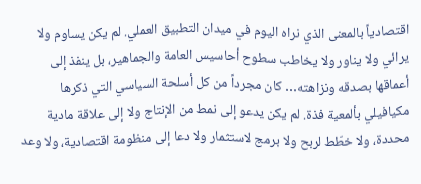اقتصادياً بالمعنى الذي نراه اليوم في ميدان التطبيق العملي. لم يكن يساوم ولا يرائي ولا يناور ولا يخاطب سطوح أحاسيس العامة والجماهير، بل ينفذ إلى أعماقها بصدقه ونزاهته… كان مجرداً من كل أسلحة السياسي التي ذكرها مكيافيلي بألمعية فذة. لم يكن يدعو إلى نمط من الإنتاج ولا إلى علاقة مادية محددة، ولا خطّط لربح ولا برمج لاستثمار ولا دعا إلى منظومة اقتصادية، ولا وعد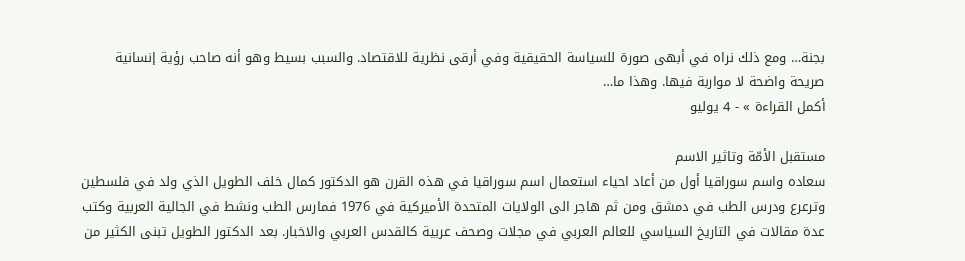بجنة… ومع ذلك نراه في أبهى صورة للسياسة الحقيقية وفي أرقى نظرية للاقتصاد. والسبب بسيط وهو أنه صاحب رؤية إنسانية صريحة واضحة لا مواربة فيها. وهذا ما…
أكمل القراءة » - 4 يوليو

مستقبل الأمّة وتاثير الاسم
سعاده واسم سوراقيا أول من أعاد احياء استعمال اسم سوراقيا في هذه القرن هو الدكتور كمال خلف الطويل الذي ولد في فلسطين وترعرع ودرس الطب في دمشق ومن ثم هاجر الى الولايات المتحدة الأميركية في 1976 فمارس الطب ونشط في الجالية العربية وكتب عدة مقالات في التاريخ السياسي للعالم العربي في مجلات وصحف عربية كالقدس العربي والاخبار. بعد الدكتور الطويل تبنى الكثير من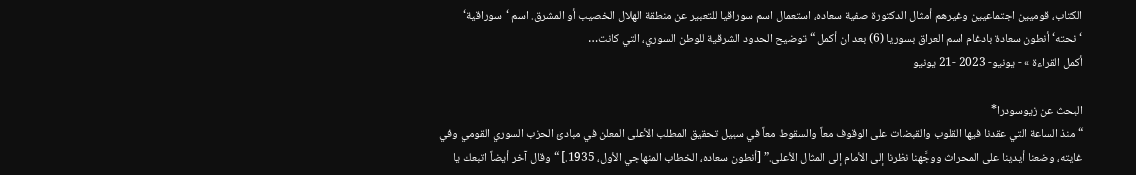الكتاب، قوميين اجتماعيين وغيرهم أمثال الدكتورة صفية سعاده، استعمال اسم سوراقيا للتعبير عن منطقة الهلال الخصيب أو المشرق. اسم ‘سوراقية‘ ‘نحته‘ أنطون سعادة بادغام اسم العراق بسوريا (6) بعد ان أكمل “توضيح الحدود الشرقية للوطن السوري، التي كانت…
أكمل القراءة » - يونيو- 2023 -21 يونيو

البحث عن زيوسودرا*
“منذ الساعة التي عقدنا فيها القلوب والقبضات على الوقوف معاً والسقوط معاً في سبيل تحقيق المطلب الأعلى المعلن في مبادئ الحزب السوري القومي وفي غايته، وضعنا أيدينا على المحراث ووجَّهنا نظرنا إلى الأمام إلى المثال الأعلى.” [أنطون سعاده، الخطاب المنهاجي الأول، 1935.] “وقال آخر أيضاً اتبعك يا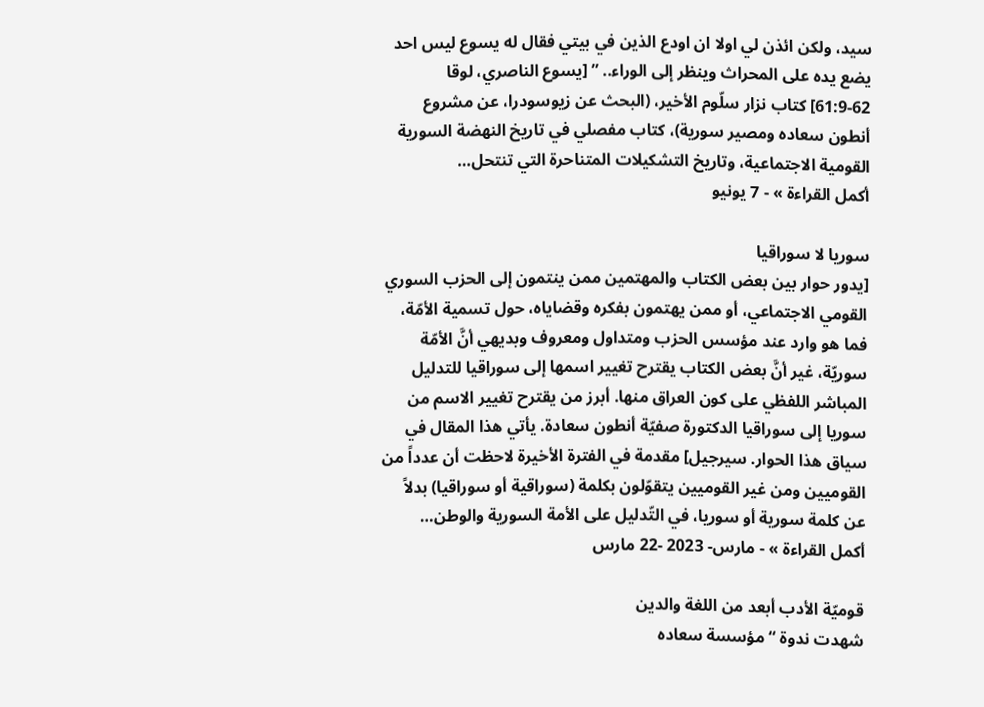سيد، ولكن ائذن لي اولا ان اودع الذين في بيتي فقال له يسوع ليس احد يضع يده على المحراث وينظر إلى الوراء.. ” [يسوع الناصري، لوقا 62-61:9] كتاب نزار سلّوم الأخير، (البحث عن زيوسودرا، عن مشروع أنطون سعاده ومصير سورية)، كتاب مفصلي في تاريخ النهضة السورية القومية الاجتماعية، وتاريخ التشكيلات المتناحرة التي تنتحل…
أكمل القراءة » - 7 يونيو

سوريا لا سوراقيا
[يدور حوار بين بعض الكتاب والمهتمين ممن ينتمون إلى الحزب السوري القومي الاجتماعي، أو ممن يهتمون بفكره وقضاياه، حول تسمية الأمّة، فما هو وارد عند مؤسس الحزب ومتداول ومعروف وبديهي أنَّ الأمّة سوريّة، غير أنَّ بعض الكتاب يقترح تغيير اسمها إلى سوراقيا للتدليل المباشر اللفظي على كون العراق منها. أبرز من يقترح تغيير الاسم من سوريا إلى سوراقيا الدكتورة صفيّة أنطون سعادة. يأتي هذا المقال في سياق هذا الحوار. سيرجيل] مقدمة في الفترة الأخيرة لاحظت أن عدداً من القوميين ومن غير القوميين يتقوّلون بكلمة (سوراقية أو سوراقيا) بدلاً عن كلمة سورية أو سوريا، في التّدليل على الأمة السورية والوطن…
أكمل القراءة » - مارس- 2023 -22 مارس

قوميّة الأدب أبعد من اللغة والدين
شهدت ندوة “مؤسسة سعاده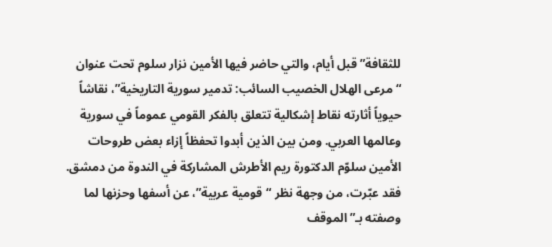للثقافة” قبل أيام، والتي حاضر فيها الأمين نزار سلوم تحت عنوان “مرعى الهلال الخصيب السائب: تدمير سورية التاريخية”، نقاشاً حيوياً أثارته نقاط إشكالية تتعلق بالفكر القومي عموماً في سورية وعالمها العربي. ومن بين الذين أبدوا تحفظاً إزاء بعض طروحات الأمين سلوّم الدكتورة ريم الأطرش المشاركة في الندوة من دمشق. فقد عبّرت، من وجهة نظر “قومية عربية”، عن أسفها وحزنها لما وصفته بـ”الموقف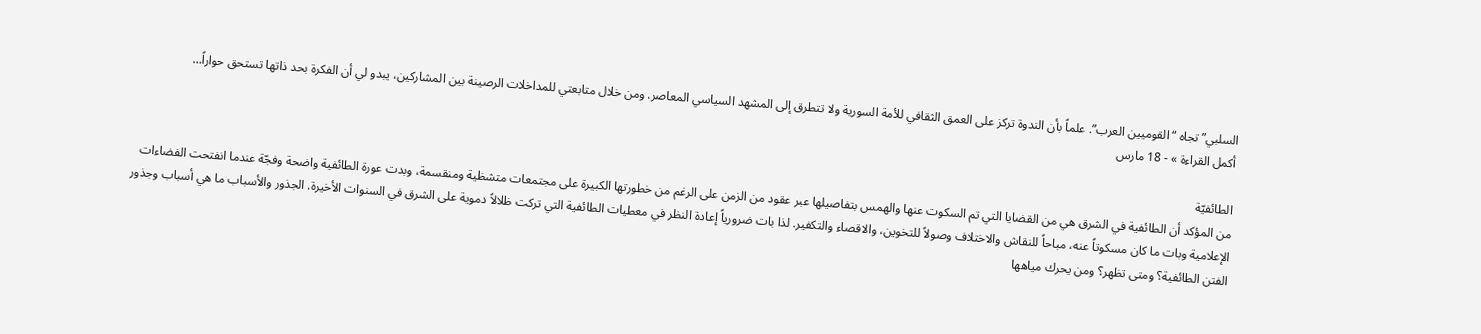السلبي” تجاه “القوميين العرب”. علماً بأن الندوة تركز على العمق الثقافي للأمة السورية ولا تتطرق إلى المشهد السياسي المعاصر. ومن خلال متابعتي للمداخلات الرصينة بين المشاركين، يبدو لي أن الفكرة بحد ذاتها تستحق حواراً…
أكمل القراءة » - 18 مارس

الطائفيّة
من المؤكد أن الطائفية في الشرق هي من القضايا التي تم السكوت عنها والهمس بتفاصيلها عبر عقود من الزمن على الرغم من خطورتها الكبيرة على مجتمعات متشظية ومنقسمة، وبدت عورة الطائفية واضحة وفجّة عندما انفتحت الفضاءات الإعلامية وبات ما كان مسكوتاً عنه، مباحاً للنقاش والاختلاف وصولاً للتخوين، والاقصاء والتكفير. لذا بات ضرورياً إعادة النظر في معطيات الطائفية التي تركت ظلالاً دموية على الشرق في السنوات الأخيرة. الجذور والأسباب ما هي أسباب وجذور الفتن الطائفية؟ ومتى تظهر؟ ومن يحرك مياهها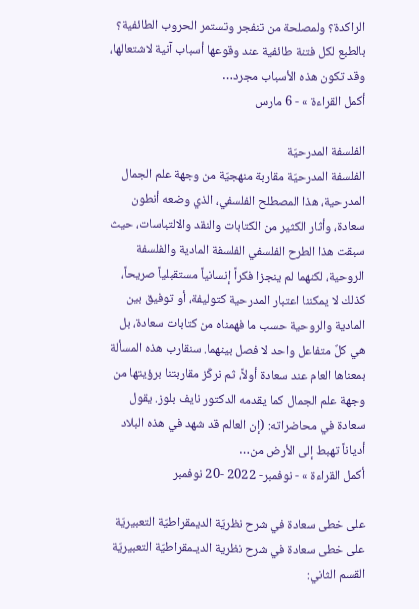الراكدة؟ ولمصلحة من تنفجر وتستمر الحروب الطائفية؟ بالطبع لكل فتنة طائفية عند وقوعها أسباب آنية لاشتعالها، وقد تكون هذه الأسباب مجرد…
أكمل القراءة » - 6 مارس

الفلسفة المدرحيّة
الفلسفة المدرحيّة مقاربة منهجيّة من وجهة علم الجمال المدرحية، هذا المصطلح الفلسفي، الذي وضعه أنطون سعادة، وأثار الكثير من الكتابات والنقد والالتباسات، حيث سبقت هذا الطرح الفلسفي الفلسفة المادية والفلسفة الروحية، لكنهما لم ينجزا فكراً إنسانياً مستقبلياً صريحاً، كذلك لا يمكننا اعتبار المدرحية كتوليفة، أو توفيق بين المادية والروحية حسب ما فهمناه من كتابات سعادة، بل هي كلٌ متفاعل واحد لا فصل بينهما. سنقارب هذه المسألة بمعناها العام عند سعادة أولاً، ثم نركّز مقاربتنا برؤيتها من وجهة علم الجمال كما يقدمه الدكتور نايف بلوز. يقول سعادة في محاضراته: (إن العالم قد شهد في هذه البلاد أدياناً تهبط إلى الأرض من…
أكمل القراءة » - نوفمبر- 2022 -20 نوفمبر

على خطى سعادة في شرح نظريّة الديمقراطيّة التعبيريّة
على خطى سعادة في شرح نظرية الديـمقراطيّة التعبيريّة القسم الثاني: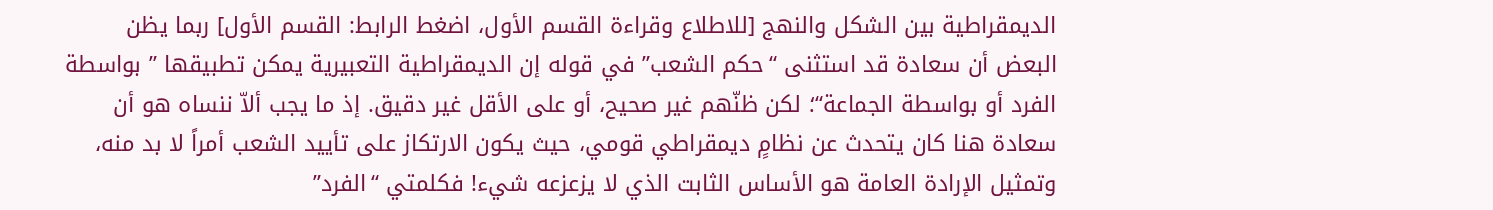الديمقراطية بين الشكل والنهج [للاطلاع وقراءة القسم الأول، اضغط الرابط: القسم الأول] ربما يظن البعض أن سعادة قد استثنى “حكم الشعب” في قوله إن الديمقراطية التعبيرية يمكن تطبيقها ” بواسطة الفرد أو بواسطة الجماعة“؛ لكن ظنّهم غير صحيح، أو على الأقل غير دقيق. إذ ما يجب ألاّ ننساه هو أن سعادة هنا كان يتحدث عن نظامٍ ديمقراطي قومي، حيث يكون الارتكاز على تأييد الشعب أمراً لا بد منه، وتمثيل الإرادة العامة هو الأساس الثابت الذي لا يزعزعه شيء! فكلمتي “الفرد”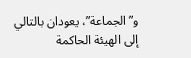و”الجماعة”، يعودان بالتالي إلى الهيئة الحاكمة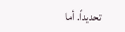تحديداً. أما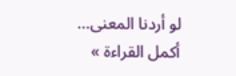لو أردنا المعنى…
أكمل القراءة »